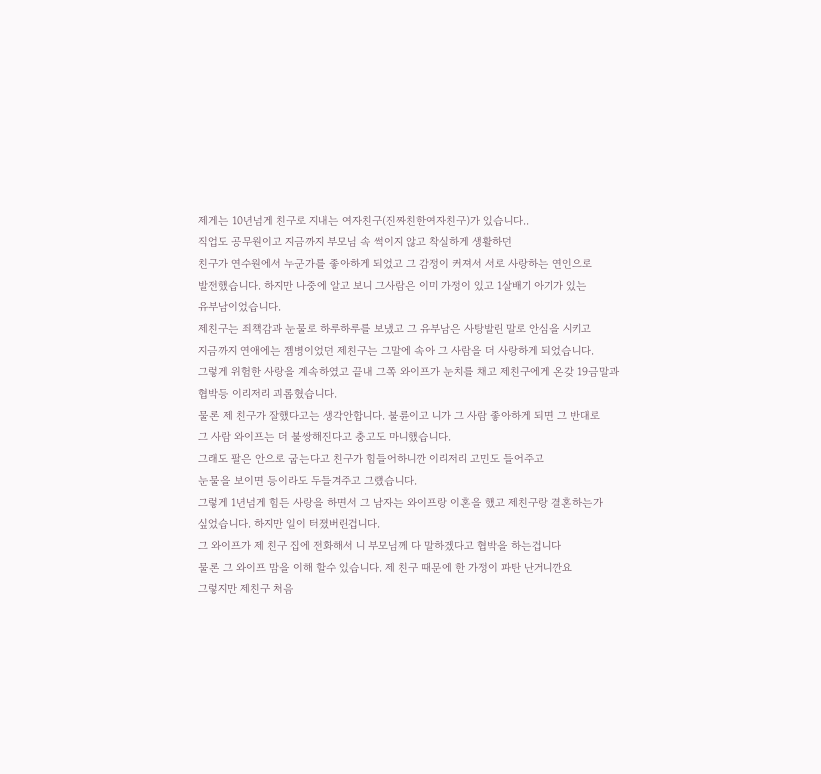제게는 10년넘게 친구로 지내는 여자친구(진짜친한여자친구)가 있습니다..
직업도 공무원이고 지금까지 부모님 속 썩이지 않고 착실하게 생활하던
친구가 연수원에서 누군가를 좋아하게 되었고 그 감정이 커져서 서로 사랑하는 연인으로
발전했습니다. 하지만 나중에 알고 보니 그사람은 이미 가정이 있고 1살배기 아기가 있는
유부남이었습니다.
제친구는 죄책감과 눈물로 하루하루를 보냈고 그 유부남은 사탕발린 말로 안심을 시키고
지금까지 연애에는 젬병이었던 제친구는 그말에 속아 그 사람을 더 사랑하게 되었습니다.
그렇게 위험한 사랑을 계속하였고 끝내 그쪽 와이프가 눈치를 채고 제친구에게 온갖 19금말과
협박등 이리저리 괴롭혔습니다.
물론 제 친구가 잘했다고는 생각안합니다. 불륜이고 니가 그 사람 좋아하게 되면 그 반대로
그 사람 와이프는 더 불쌍해진다고 충고도 마니했습니다.
그래도 팔은 안으로 굽는다고 친구가 힘들어하니깐 이리저리 고민도 들어주고
눈물을 보이면 등이라도 두들겨주고 그랬습니다.
그렇게 1년넘게 힘든 사랑을 하면서 그 남자는 와이프랑 이혼을 했고 제친구랑 결혼하는가
싶었습니다. 하지만 일이 터졌버린겁니다.
그 와이프가 제 친구 집에 전화해서 니 부모님께 다 말하겠다고 협박을 하는겁니다
물론 그 와이프 맘을 이해 할수 있습니다. 제 친구 때문에 한 가정이 파탄 난거니깐요
그렇지만 제친구 처음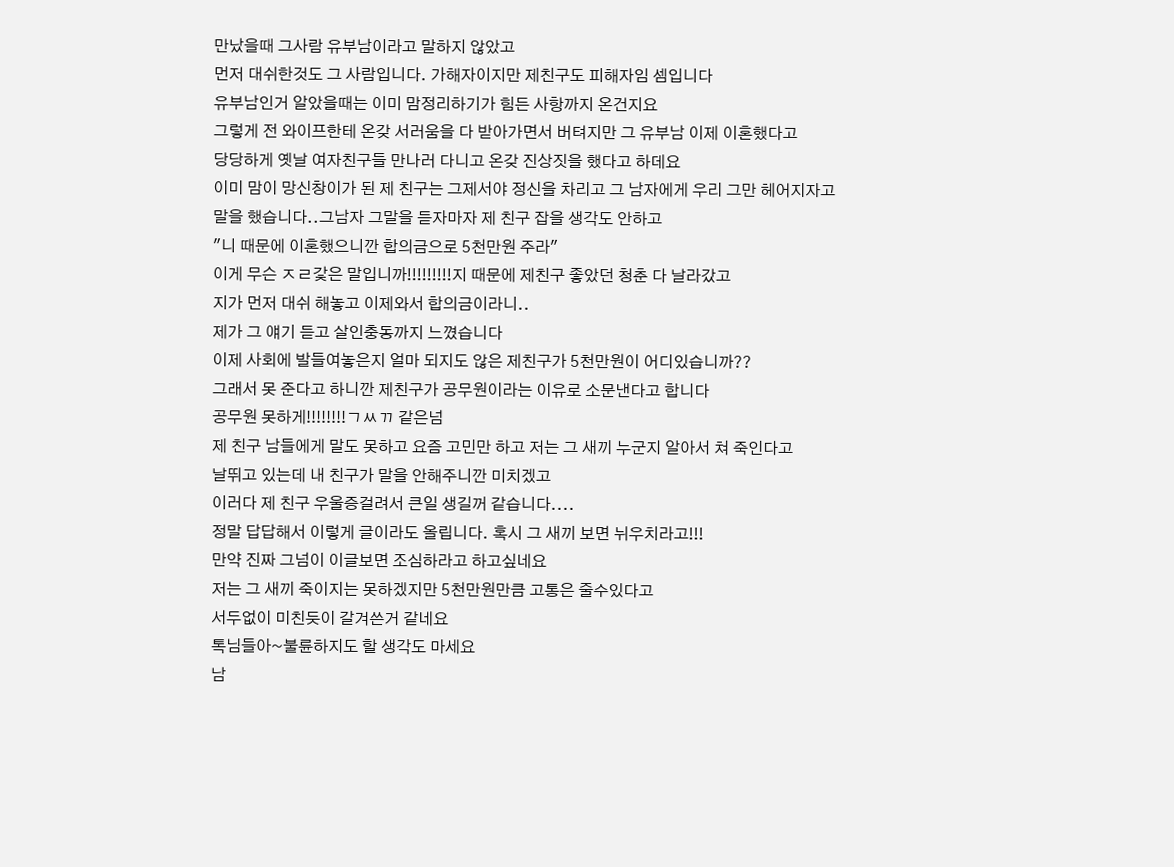만났을때 그사람 유부남이라고 말하지 않았고
먼저 대쉬한것도 그 사람입니다. 가해자이지만 제친구도 피해자임 셈입니다
유부남인거 알았을때는 이미 맘정리하기가 힘든 사항까지 온건지요
그렇게 전 와이프한테 온갖 서러움을 다 받아가면서 버텨지만 그 유부남 이제 이혼했다고
당당하게 옛날 여자친구들 만나러 다니고 온갖 진상짓을 했다고 하데요
이미 맘이 망신창이가 된 제 친구는 그제서야 정신을 차리고 그 남자에게 우리 그만 헤어지자고
말을 했습니다..그남자 그말을 듣자마자 제 친구 잡을 생각도 안하고
"니 때문에 이혼했으니깐 합의금으로 5천만원 주라"
이게 무슨 ㅈㄹ갗은 말입니까!!!!!!!!!지 때문에 제친구 좋았던 청춘 다 날라갔고
지가 먼저 대쉬 해놓고 이제와서 합의금이라니..
제가 그 얘기 듣고 살인충동까지 느꼈습니다
이제 사회에 발들여놓은지 얼마 되지도 않은 제친구가 5천만원이 어디있습니까??
그래서 못 준다고 하니깐 제친구가 공무원이라는 이유로 소문낸다고 합니다
공무원 못하게!!!!!!!!ㄱㅆㄲ 같은넘
제 친구 남들에게 말도 못하고 요즘 고민만 하고 저는 그 새끼 누군지 알아서 쳐 죽인다고
날뛰고 있는데 내 친구가 말을 안해주니깐 미치겠고
이러다 제 친구 우울증걸려서 큰일 생길꺼 같습니다....
정말 답답해서 이렇게 글이라도 올립니다. 혹시 그 새끼 보면 뉘우치라고!!!
만약 진짜 그넘이 이글보면 조심하라고 하고싶네요
저는 그 새끼 죽이지는 못하겠지만 5천만원만큼 고통은 줄수있다고
서두없이 미친듯이 갈겨쓴거 같네요
톡님들아~불륜하지도 할 생각도 마세요
남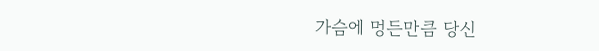가슴에 멍든만큼 당신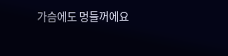가슴에도 멍들꺼에요